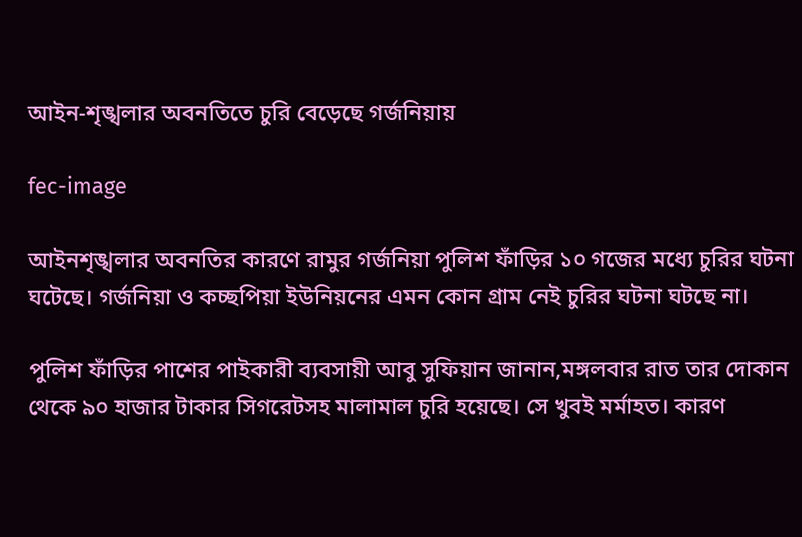আইন-শৃঙ্খলার অবনতিতে চুরি বেড়েছে গর্জনিয়ায়

fec-image

আইনশৃঙ্খলার অবনতির কারণে রামুর গর্জনিয়া পুলিশ ফাঁড়ির ১০ গজের মধ্যে চুরির ঘটনা ঘটেছে। গর্জনিয়া ও কচ্ছপিয়া ইউনিয়নের এমন কোন গ্রাম নেই চুরির ঘটনা ঘটছে না।

পুলিশ ফাঁড়ির পাশের পাইকারী ব্যবসায়ী আবু সুফিয়ান জানান,মঙ্গলবার রাত তার দোকান থেকে ৯০ হাজার টাকার সিগরেটসহ মালামাল চুরি হয়েছে। সে খুবই মর্মাহত। কারণ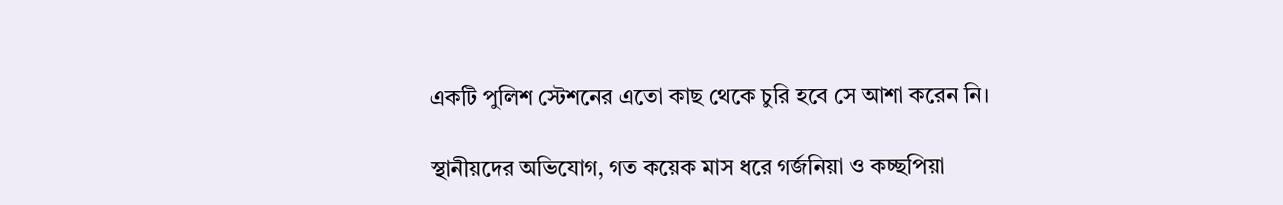একটি পুলিশ স্টেশনের এতো কাছ থেকে চুরি হবে সে আশা করেন নি।

স্থানীয়দের অভিযোগ, গত কয়েক মাস ধরে গর্জনিয়া ও কচ্ছপিয়া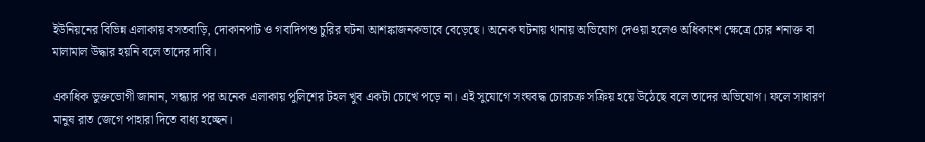ইউনিয়নের বিভিন্ন এলাকায় বসতবাড়ি, দোকানপাট ও গবাদিপশু চুরির ঘটনা আশঙ্কাজনকভাবে বেড়েছে। অনেক ঘটনায় থানায় অভিযোগ দেওয়া হলেও অধিকাংশ ক্ষেত্রে চোর শনাক্ত বা মালামাল উদ্ধার হয়নি বলে তাদের দাবি।

একাধিক ভুক্তভোগী জানান, সন্ধ্যার পর অনেক এলাকায় পুলিশের টহল খুব একটা চোখে পড়ে না। এই সুযোগে সংঘবদ্ধ চোরচক্র সক্রিয় হয়ে উঠেছে বলে তাদের অভিযোগ। ফলে সাধারণ মানুষ রাত জেগে পাহারা দিতে বাধ্য হচ্ছেন।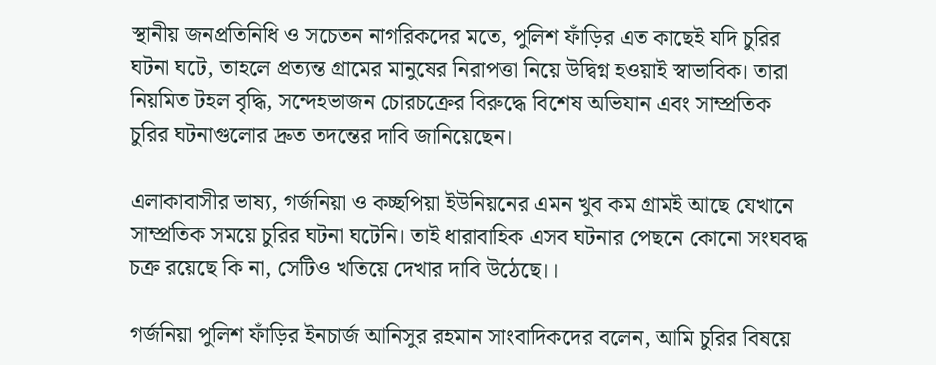স্থানীয় জনপ্রতিনিধি ও সচেতন নাগরিকদের মতে, পুলিশ ফাঁড়ির এত কাছেই যদি চুরির ঘটনা ঘটে, তাহলে প্রত্যন্ত গ্রামের মানুষের নিরাপত্তা নিয়ে উদ্বিগ্ন হওয়াই স্বাভাবিক। তারা নিয়মিত টহল বৃদ্ধি, সন্দেহভাজন চোরচক্রের বিরুদ্ধে বিশেষ অভিযান এবং সাম্প্রতিক চুরির ঘটনাগুলোর দ্রুত তদন্তের দাবি জানিয়েছেন।

এলাকাবাসীর ভাষ্য, গর্জনিয়া ও কচ্ছপিয়া ইউনিয়নের এমন খুব কম গ্রামই আছে যেখানে সাম্প্রতিক সময়ে চুরির ঘটনা ঘটেনি। তাই ধারাবাহিক এসব ঘটনার পেছনে কোনো সংঘবদ্ধ চক্র রয়েছে কি না, সেটিও খতিয়ে দেখার দাবি উঠেছে।।

গর্জনিয়া পুলিশ ফাঁড়ির ইনচার্জ আনিসুর রহমান সাংবাদিকদের বলেন, আমি চুরির বিষয়ে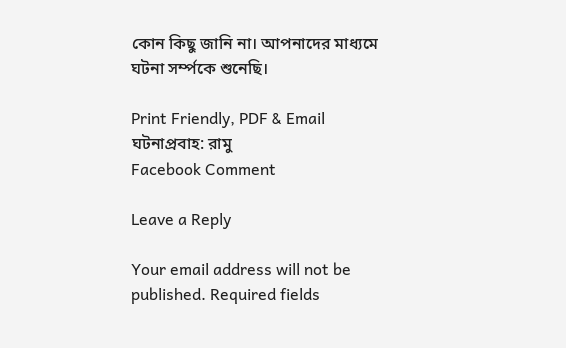কোন কিছু জানি না। আপনাদের মাধ্যমে ঘটনা সর্ম্পকে শুনেছি।

Print Friendly, PDF & Email
ঘটনাপ্রবাহ: রামু
Facebook Comment

Leave a Reply

Your email address will not be published. Required fields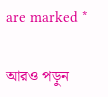are marked *

আরও পড়ুন